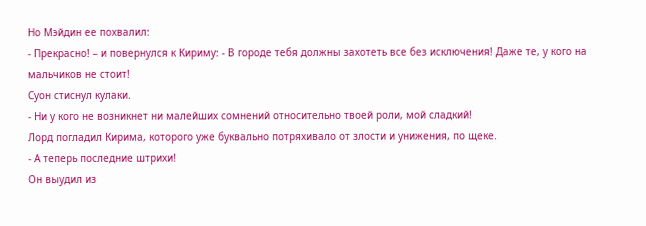Но Мэйдин ее похвалил:
- Прекрасно! – и повернулся к Кириму: - В городе тебя должны захотеть все без исключения! Даже те, у кого на мальчиков не стоит!
Суон стиснул кулаки.
- Ни у кого не возникнет ни малейших сомнений относительно твоей роли, мой сладкий!
Лорд погладил Кирима, которого уже буквально потряхивало от злости и унижения, по щеке.
- А теперь последние штрихи!
Он выудил из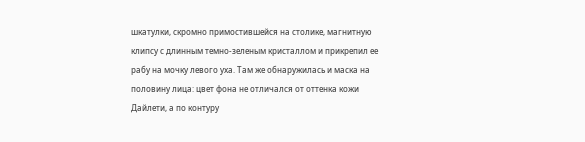шкатулки, скромно примостившейся на столике, магнитную клипсу с длинным темно-зеленым кристаллом и прикрепил ее рабу на мочку левого уха. Там же обнаружилась и маска на половину лица: цвет фона не отличался от оттенка кожи Дайлети, а по контуру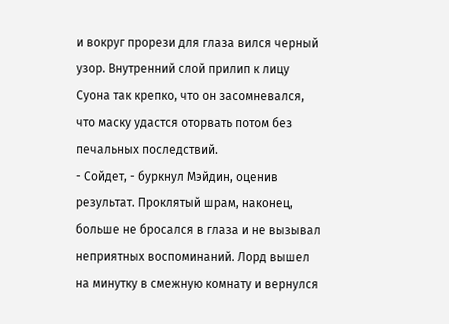и вокруг прорези для глаза вился черный узор. Внутренний слой прилип к лицу Суона так крепко, что он засомневался, что маску удастся оторвать потом без печальных последствий.
- Сойдет, - буркнул Мэйдин, оценив результат. Проклятый шрам, наконец, больше не бросался в глаза и не вызывал неприятных воспоминаний. Лорд вышел на минутку в смежную комнату и вернулся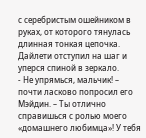с серебристым ошейником в руках, от которого тянулась длинная тонкая цепочка.
Дайлети отступил на шаг и уперся спиной в зеркало.
- Не упрямься, мальчик! – почти ласково попросил его Мэйдин. – Ты отлично справишься с ролью моего «домашнего любимца»! У тебя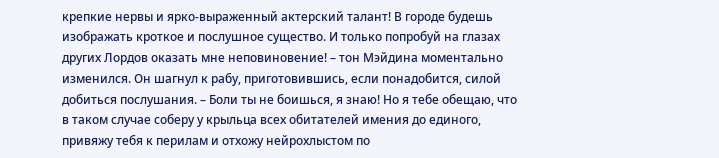крепкие нервы и ярко-выраженный актерский талант! В городе будешь изображать кроткое и послушное существо. И только попробуй на глазах других Лордов оказать мне неповиновение! – тон Мэйдина моментально изменился. Он шагнул к рабу, приготовившись, если понадобится, силой добиться послушания. – Боли ты не боишься, я знаю! Но я тебе обещаю, что в таком случае соберу у крыльца всех обитателей имения до единого, привяжу тебя к перилам и отхожу нейрохлыстом по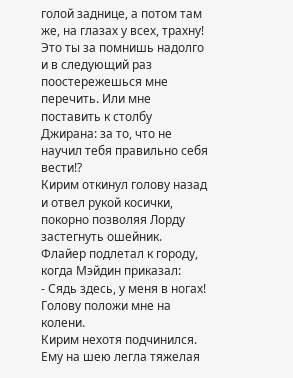голой заднице, а потом там же, на глазах у всех, трахну! Это ты за помнишь надолго и в следующий раз поостережешься мне перечить. Или мне поставить к столбу Джирана: за то, что не научил тебя правильно себя вести!?
Кирим откинул голову назад и отвел рукой косички, покорно позволяя Лорду застегнуть ошейник.
Флайер подлетал к городу, когда Мэйдин приказал:
- Сядь здесь, у меня в ногах! Голову положи мне на колени.
Кирим нехотя подчинился. Ему на шею легла тяжелая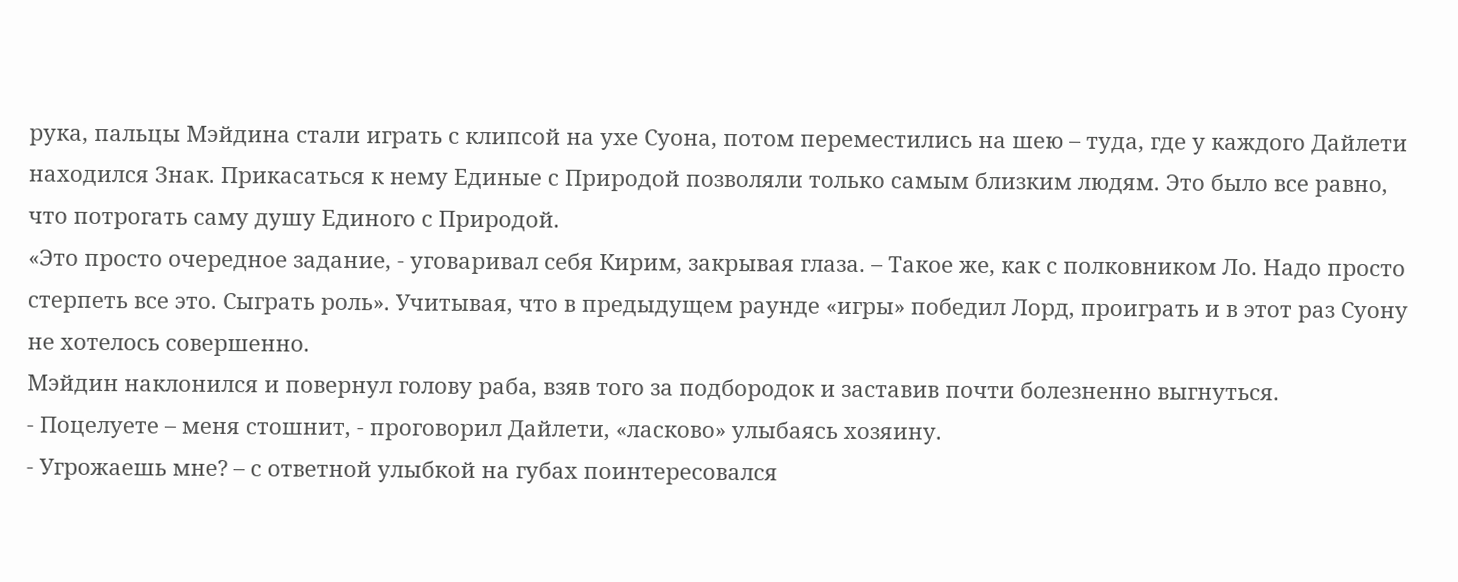рука, пальцы Мэйдина стали играть с клипсой на ухе Суона, потом переместились на шею – туда, где у каждого Дайлети находился Знак. Прикасаться к нему Единые с Природой позволяли только самым близким людям. Это было все равно, что потрогать саму душу Единого с Природой.
«Это просто очередное задание, - уговаривал себя Кирим, закрывая глаза. – Такое же, как с полковником Ло. Надо просто стерпеть все это. Сыграть роль». Учитывая, что в предыдущем раунде «игры» победил Лорд, проиграть и в этот раз Суону не хотелось совершенно.
Мэйдин наклонился и повернул голову раба, взяв того за подбородок и заставив почти болезненно выгнуться.
- Поцелуете – меня стошнит, - проговорил Дайлети, «ласково» улыбаясь хозяину.
- Угрожаешь мне? – с ответной улыбкой на губах поинтересовался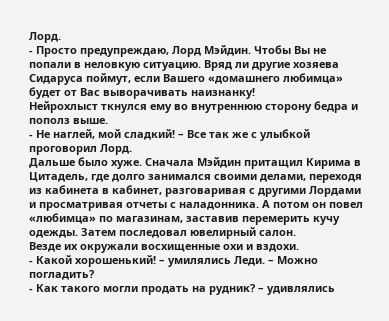Лорд.
- Просто предупреждаю, Лорд Мэйдин. Чтобы Вы не попали в неловкую ситуацию. Вряд ли другие хозяева Сидаруса поймут, если Вашего «домашнего любимца» будет от Вас выворачивать наизнанку!
Нейрохлыст ткнулся ему во внутреннюю сторону бедра и пополз выше.
- Не наглей, мой сладкий! – Все так же с улыбкой проговорил Лорд.
Дальше было хуже. Сначала Мэйдин притащил Кирима в Цитадель, где долго занимался своими делами, переходя из кабинета в кабинет, разговаривая с другими Лордами и просматривая отчеты с наладонника. А потом он повел «любимца» по магазинам, заставив перемерить кучу одежды. Затем последовал ювелирный салон.
Везде их окружали восхищенные охи и вздохи.
- Какой хорошенький! – умилялись Леди. – Можно погладить?
- Как такого могли продать на рудник? – удивлялись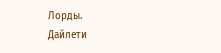Лорды.
Дайлети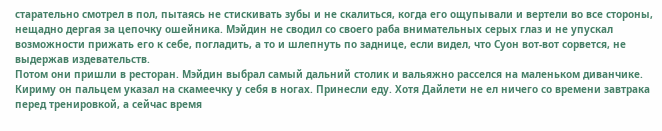старательно смотрел в пол, пытаясь не стискивать зубы и не скалиться, когда его ощупывали и вертели во все стороны, нещадно дергая за цепочку ошейника. Мэйдин не сводил со своего раба внимательных серых глаз и не упускал возможности прижать его к себе, погладить, а то и шлепнуть по заднице, если видел, что Суон вот-вот сорвется, не выдержав издевательств.
Потом они пришли в ресторан. Мэйдин выбрал самый дальний столик и вальяжно расселся на маленьком диванчике. Кириму он пальцем указал на скамеечку у себя в ногах. Принесли еду. Хотя Дайлети не ел ничего со времени завтрака перед тренировкой, а сейчас время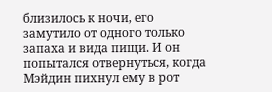близилось к ночи, его замутило от одного только запаха и вида пищи. И он попытался отвернуться, когда Мэйдин пихнул ему в рот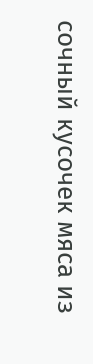сочный кусочек мяса из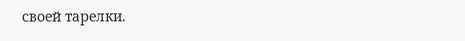своей тарелки.